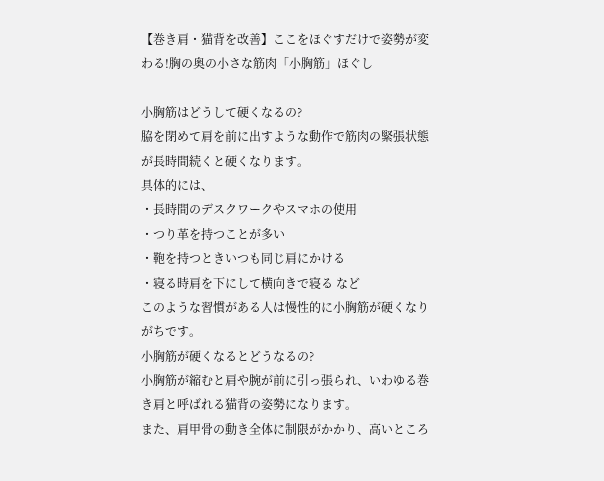【巻き肩・猫背を改善】ここをほぐすだけで姿勢が変わる!胸の奥の小さな筋肉「小胸筋」ほぐし

小胸筋はどうして硬くなるの?
脇を閉めて肩を前に出すような動作で筋肉の緊張状態が長時間続くと硬くなります。
具体的には、
・長時間のデスクワークやスマホの使用
・つり革を持つことが多い
・鞄を持つときいつも同じ肩にかける
・寝る時肩を下にして横向きで寝る など
このような習慣がある人は慢性的に小胸筋が硬くなりがちです。
小胸筋が硬くなるとどうなるの?
小胸筋が縮むと肩や腕が前に引っ張られ、いわゆる巻き肩と呼ばれる猫背の姿勢になります。
また、肩甲骨の動き全体に制限がかかり、高いところ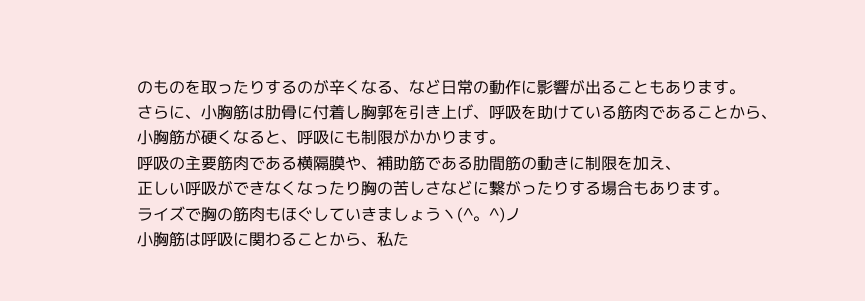のものを取ったりするのが辛くなる、など日常の動作に影響が出ることもあります。
さらに、小胸筋は肋骨に付着し胸郭を引き上げ、呼吸を助けている筋肉であることから、
小胸筋が硬くなると、呼吸にも制限がかかります。
呼吸の主要筋肉である横隔膜や、補助筋である肋間筋の動きに制限を加え、
正しい呼吸ができなくなったり胸の苦しさなどに繋がったりする場合もあります。
ライズで胸の筋肉もほぐしていきましょうヽ(^。^)ノ
小胸筋は呼吸に関わることから、私た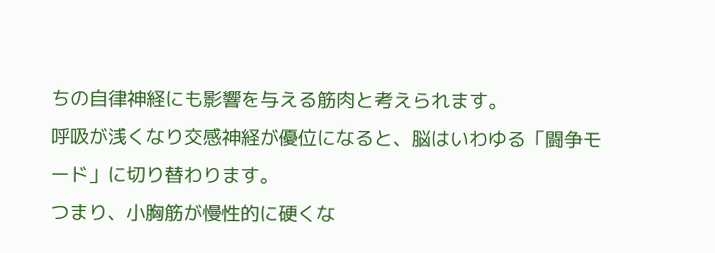ちの自律神経にも影響を与える筋肉と考えられます。
呼吸が浅くなり交感神経が優位になると、脳はいわゆる「闘争モード」に切り替わります。
つまり、小胸筋が慢性的に硬くな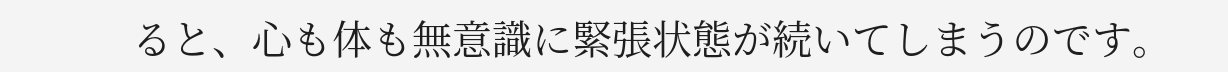ると、心も体も無意識に緊張状態が続いてしまうのです。